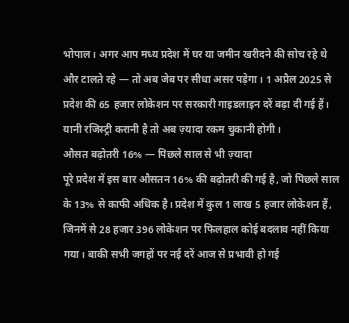भोपाल। अगर आप मध्य प्रदेश में घर या जमीन खरीदने की सोच रहे थे और टालते रहे — तो अब जेब पर सीधा असर पड़ेगा। 1 अप्रैल 2025 से प्रदेश की 65 हजार लोकेशन पर सरकारी गाइडलाइन दरें बढ़ा दी गई हैं। यानी रजिस्ट्री करानी है तो अब ज़्यादा रकम चुकानी होगी।
औसत बढ़ोतरी 16% — पिछले साल से भी ज़्यादा
पूरे प्रदेश में इस बार औसतन 16% की बढ़ोतरी की गई है, जो पिछले साल के 13% से काफी अधिक है। प्रदेश में कुल 1 लाख 5 हजार लोकेशन हैं, जिनमें से 28 हजार 396 लोकेशन पर फिलहाल कोई बदलाव नहीं किया गया। बाकी सभी जगहों पर नई दरें आज से प्रभावी हो गई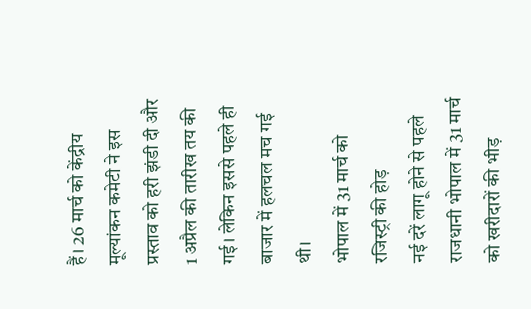हैं। 26 मार्च को केंद्रीय मूल्यांकन कमेटी ने इस प्रस्ताव को हरी झंडी दी और 1 अप्रैल की तारीख तय की गई। लेकिन इससे पहले ही बाजार में हलचल मच गई थी।
भोपाल में 31 मार्च को रजिस्ट्री की होड़
नई दरें लागू होने से पहले राजधानी भोपाल में 31 मार्च को खरीदारों की भीड़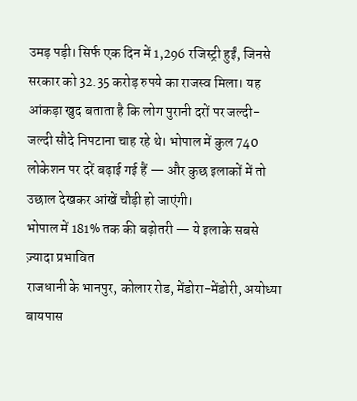उमड़ पड़ी। सिर्फ एक दिन में 1,296 रजिस्ट्री हुईं, जिनसे सरकार को 32.35 करोड़ रुपये का राजस्व मिला। यह आंकड़ा खुद बताता है कि लोग पुरानी दरों पर जल्दी-जल्दी सौदे निपटाना चाह रहे थे। भोपाल में कुल 740 लोकेशन पर दरें बढ़ाई गई हैं — और कुछ इलाकों में तो उछाल देखकर आंखें चौड़ी हो जाएंगी।
भोपाल में 181% तक की बढ़ोतरी — ये इलाके सबसे ज़्यादा प्रभावित
राजधानी के भानपुर, कोलार रोड, मेंडोरा-मेंडोरी, अयोध्या बायपास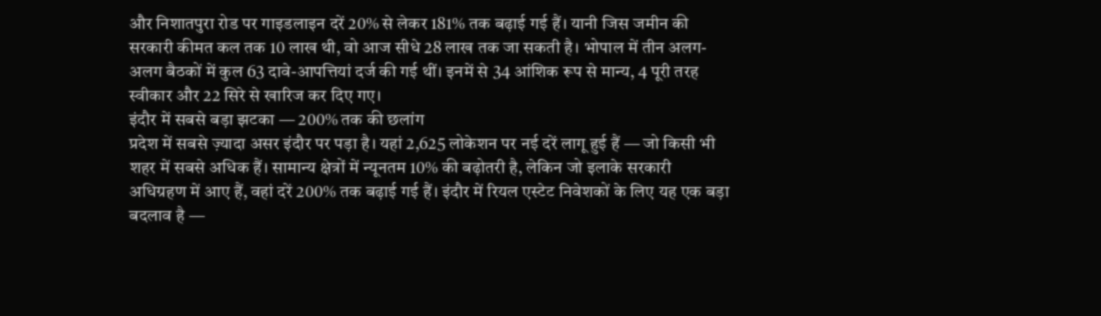और निशातपुरा रोड पर गाइडलाइन दरें 20% से लेकर 181% तक बढ़ाई गई हैं। यानी जिस जमीन की सरकारी कीमत कल तक 10 लाख थी, वो आज सीधे 28 लाख तक जा सकती है। भोपाल में तीन अलग-अलग बैठकों में कुल 63 दावे-आपत्तियां दर्ज की गई थीं। इनमें से 34 आंशिक रूप से मान्य, 4 पूरी तरह स्वीकार और 22 सिरे से खारिज कर दिए गए।
इंदौर में सबसे बड़ा झटका — 200% तक की छलांग
प्रदेश में सबसे ज़्यादा असर इंदौर पर पड़ा है। यहां 2,625 लोकेशन पर नई दरें लागू हुई हैं — जो किसी भी शहर में सबसे अधिक हैं। सामान्य क्षेत्रों में न्यूनतम 10% की बढ़ोतरी है, लेकिन जो इलाके सरकारी अधिग्रहण में आए हैं, वहां दरें 200% तक बढ़ाई गई हैं। इंदौर में रियल एस्टेट निवेशकों के लिए यह एक बड़ा बदलाव है —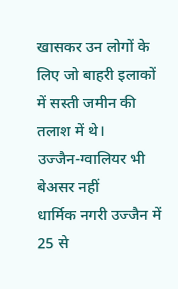खासकर उन लोगों के लिए जो बाहरी इलाकों में सस्ती जमीन की तलाश में थे।
उज्जैन-ग्वालियर भी बेअसर नहीं
धार्मिक नगरी उज्जैन में 25 से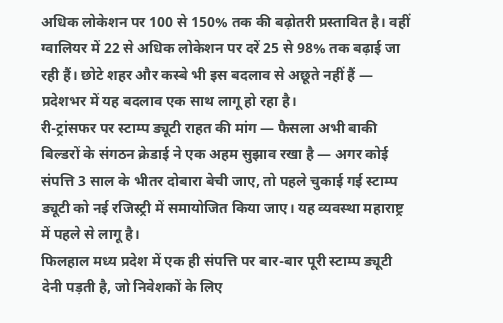अधिक लोकेशन पर 100 से 150% तक की बढ़ोतरी प्रस्तावित है। वहीं ग्वालियर में 22 से अधिक लोकेशन पर दरें 25 से 98% तक बढ़ाई जा रही हैं। छोटे शहर और कस्बे भी इस बदलाव से अछूते नहीं हैं — प्रदेशभर में यह बदलाव एक साथ लागू हो रहा है।
री-ट्रांसफर पर स्टाम्प ड्यूटी राहत की मांग — फैसला अभी बाकी
बिल्डरों के संगठन क्रेडाई ने एक अहम सुझाव रखा है — अगर कोई संपत्ति 3 साल के भीतर दोबारा बेची जाए, तो पहले चुकाई गई स्टाम्प ड्यूटी को नई रजिस्ट्री में समायोजित किया जाए। यह व्यवस्था महाराष्ट्र में पहले से लागू है।
फिलहाल मध्य प्रदेश में एक ही संपत्ति पर बार-बार पूरी स्टाम्प ड्यूटी देनी पड़ती है, जो निवेशकों के लिए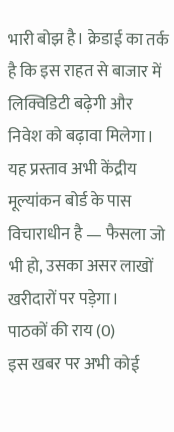भारी बोझ है। क्रेडाई का तर्क है कि इस राहत से बाजार में लिक्विडिटी बढ़ेगी और निवेश को बढ़ावा मिलेगा। यह प्रस्ताव अभी केंद्रीय मूल्यांकन बोर्ड के पास विचाराधीन है — फैसला जो भी हो, उसका असर लाखों खरीदारों पर पड़ेगा।
पाठकों की राय (0)
इस खबर पर अभी कोई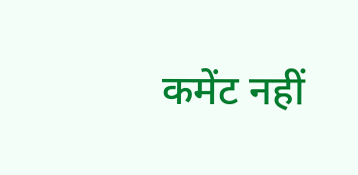कमेंट नहीं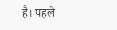है। पहले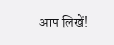आप लिखें!